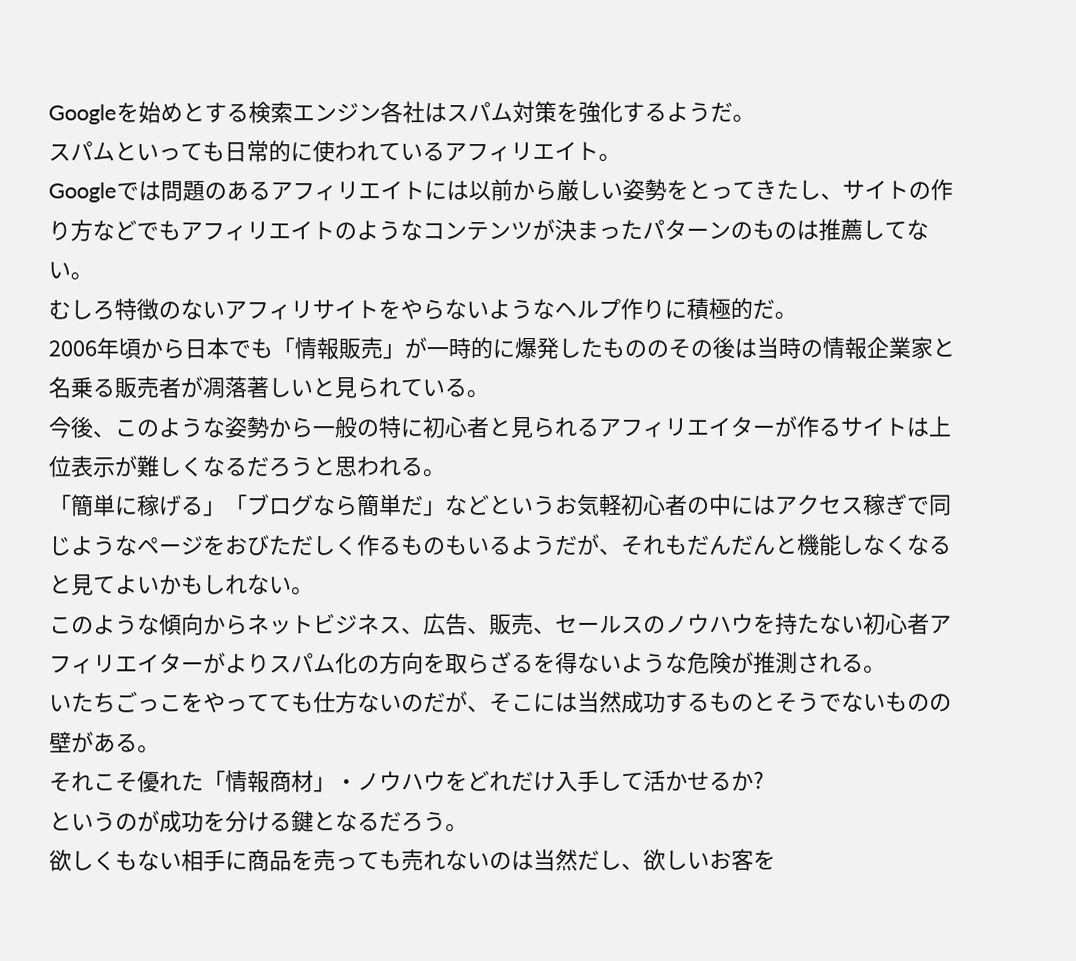Googleを始めとする検索エンジン各社はスパム対策を強化するようだ。
スパムといっても日常的に使われているアフィリエイト。
Googleでは問題のあるアフィリエイトには以前から厳しい姿勢をとってきたし、サイトの作り方などでもアフィリエイトのようなコンテンツが決まったパターンのものは推薦してない。
むしろ特徴のないアフィリサイトをやらないようなヘルプ作りに積極的だ。
2006年頃から日本でも「情報販売」が一時的に爆発したもののその後は当時の情報企業家と名乗る販売者が凋落著しいと見られている。
今後、このような姿勢から一般の特に初心者と見られるアフィリエイターが作るサイトは上位表示が難しくなるだろうと思われる。
「簡単に稼げる」「ブログなら簡単だ」などというお気軽初心者の中にはアクセス稼ぎで同じようなページをおびただしく作るものもいるようだが、それもだんだんと機能しなくなると見てよいかもしれない。
このような傾向からネットビジネス、広告、販売、セールスのノウハウを持たない初心者アフィリエイターがよりスパム化の方向を取らざるを得ないような危険が推測される。
いたちごっこをやってても仕方ないのだが、そこには当然成功するものとそうでないものの壁がある。
それこそ優れた「情報商材」・ノウハウをどれだけ入手して活かせるか?
というのが成功を分ける鍵となるだろう。
欲しくもない相手に商品を売っても売れないのは当然だし、欲しいお客を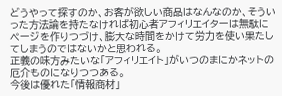どうやって探すのか、お客が欲しい商品はなんなのか、そういった方法論を持たなければ初心者アフィリエイターは無駄にページを作りつづけ、膨大な時間をかけて労力を使い果たしてしまうのではないかと思われる。
正義の味方みたいな「アフィリエイト」がいつのまにかネットの厄介ものになりつつある。
今後は優れた「情報商材」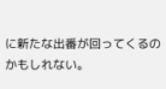に新たな出番が回ってくるのかもしれない。